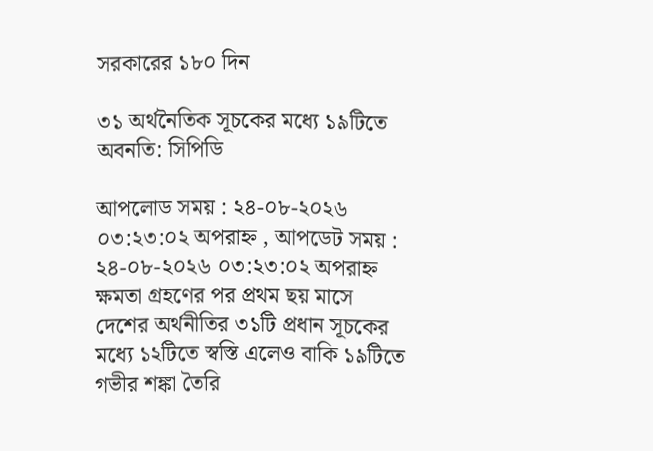সরকারের ১৮০ দিন

৩১ অর্থনৈতিক সূচকের মধ্যে ১৯টিতে অবনতি: সিপিডি

আপলোড সময় : ২৪-০৮-২০২৬ ০৩:২৩:০২ অপরাহ্ন , আপডেট সময় : ২৪-০৮-২০২৬ ০৩:২৩:০২ অপরাহ্ন
ক্ষমতা গ্রহণের পর প্রথম ছয় মাসে দেশের অর্থনীতির ৩১টি প্রধান সূচকের মধ্যে ১২টিতে স্বস্তি এলেও বাকি ১৯টিতে গভীর শঙ্কা তৈরি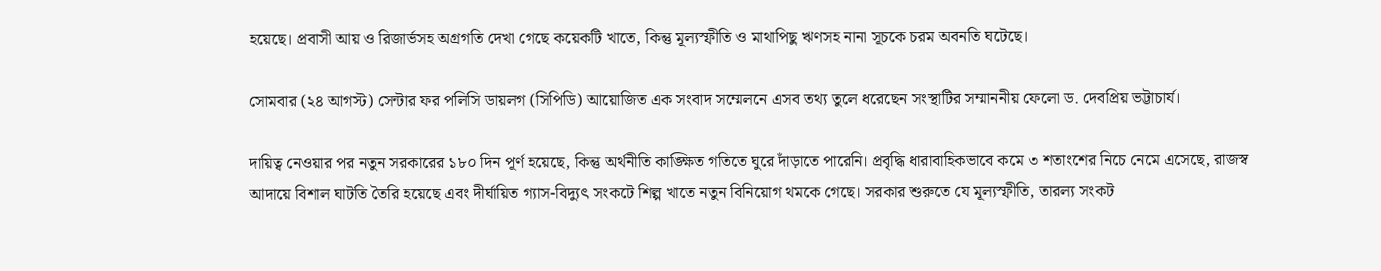হয়েছে। প্রবাসী আয় ও রিজার্ভসহ অগ্রগতি দেখা গেছে কয়েকটি খাতে, কিন্তু মূল্যস্ফীতি ও মাথাপিছু ঋণসহ নানা সূচকে চরম অবনতি ঘটেছে।

সোমবার (২৪ আগস্ট) সেন্টার ফর পলিসি ডায়লগ (সিপিডি) আয়োজিত এক সংবাদ সম্মেলনে এসব তথ্য তুলে ধরেছেন সংস্থাটির সম্মাননীয় ফেলো ড. দেবপ্রিয় ভট্টাচার্য।

দায়িত্ব নেওয়ার পর নতুন সরকারের ১৮০ দিন পূর্ণ হয়েছে, কিন্তু অর্থনীতি কাঙ্ক্ষিত গতিতে ঘুরে দাঁড়াতে পারেনি। প্রবৃদ্ধি ধারাবাহিকভাবে কমে ৩ শতাংশের নিচে নেমে এসেছে, রাজস্ব আদায়ে বিশাল ঘাটতি তৈরি হয়েছে এবং দীর্ঘায়িত গ্যাস-বিদ্যুৎ সংকটে শিল্প খাতে নতুন বিনিয়োগ থমকে গেছে। সরকার শুরুতে যে মূল্যস্ফীতি, তারল্য সংকট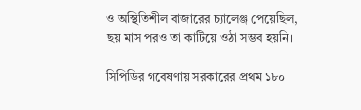ও অস্থিতিশীল বাজারের চ্যালেঞ্জ পেয়েছিল, ছয় মাস পরও তা কাটিয়ে ওঠা সম্ভব হয়নি।

সিপিডির গবেষণায় সরকারের প্রথম ১৮০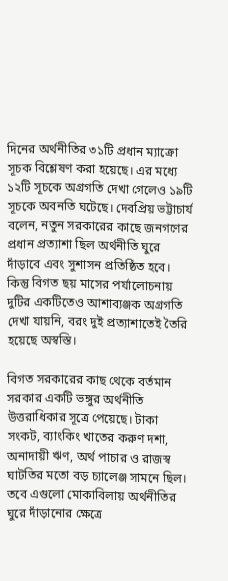দিনের অর্থনীতির ৩১টি প্রধান ম্যাক্রো সূচক বিশ্লেষণ করা হয়েছে। এর মধ্যে ১২টি সূচকে অগ্রগতি দেখা গেলেও ১৯টি সূচকে অবনতি ঘটেছে। দেবপ্রিয় ভট্টাচার্য বলেন, নতুন সরকারের কাছে জনগণের প্রধান প্রত্যাশা ছিল অর্থনীতি ঘুরে দাঁড়াবে এবং সুশাসন প্রতিষ্ঠিত হবে। কিন্তু বিগত ছয় মাসের পর্যালোচনায় দুটির একটিতেও আশাব্যঞ্জক অগ্রগতি দেখা যায়নি, বরং দুই প্রত্যাশাতেই তৈরি হয়েছে অস্বস্তি।

বিগত সরকারের কাছ থেকে বর্তমান সরকার একটি ভঙ্গুর অর্থনীতি উত্তরাধিকার সূত্রে পেয়েছে। টাকা সংকট, ব্যাংকিং খাতের করুণ দশা, অনাদায়ী ঋণ, অর্থ পাচার ও রাজস্ব ঘাটতির মতো বড় চ্যালেঞ্জ সামনে ছিল। তবে এগুলো মোকাবিলায় অর্থনীতির ঘুরে দাঁড়ানোর ক্ষেত্রে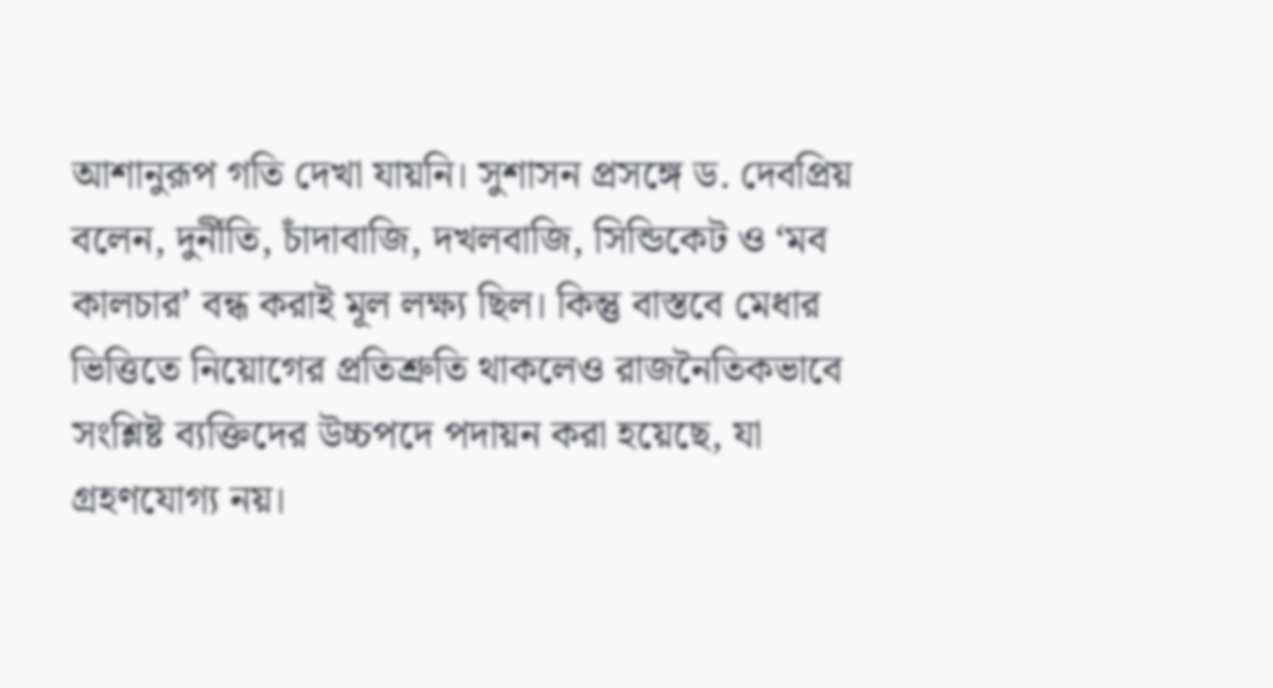আশানুরূপ গতি দেখা যায়নি। সুশাসন প্রসঙ্গে ড. দেবপ্রিয় বলেন, দুর্নীতি, চাঁদাবাজি, দখলবাজি, সিন্ডিকেট ও ‘মব কালচার’ বন্ধ করাই মূল লক্ষ্য ছিল। কিন্তু বাস্তবে মেধার ভিত্তিতে নিয়োগের প্রতিশ্রুতি থাকলেও রাজনৈতিকভাবে সংশ্লিষ্ট ব্যক্তিদের উচ্চপদে পদায়ন করা হয়েছে, যা গ্রহণযোগ্য নয়।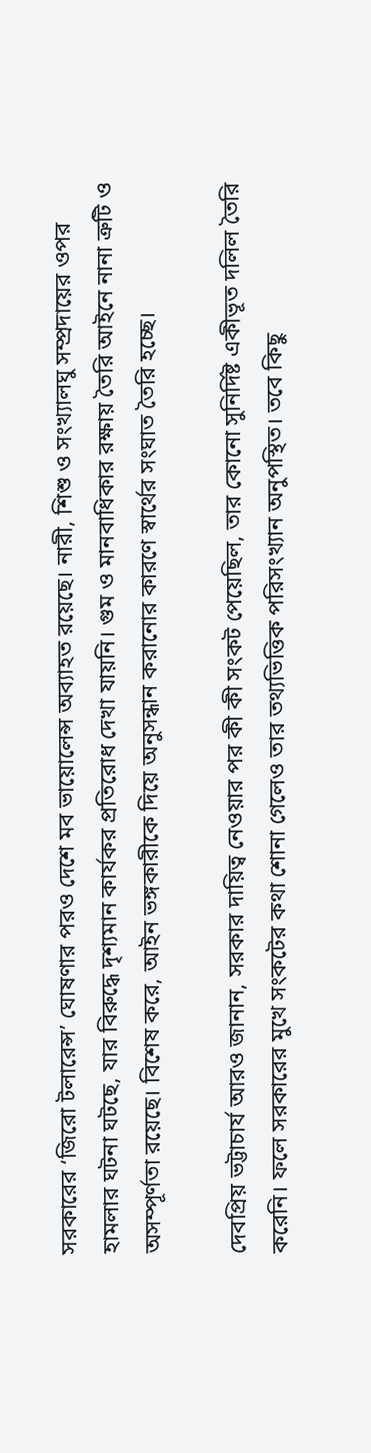সরকারের ‘জিরো টলারেন্স’ ঘোষণার পরও দেশে মব ভায়োলেন্স অব্যাহত রয়েছে। নারী, শিশু ও সংখ্যালঘু সম্প্রদায়ের ওপর হামলার ঘটনা ঘটছে, যার বিরুদ্ধে দৃশ্যমান কার্যকর প্রতিরোধ দেখা যায়নি। গুম ও মানবাধিকার রক্ষায় তৈরি আইনে নানা ত্রুটি ও অসম্পূর্ণতা রয়েছে। বিশেষ করে, আইন ভঙ্গকারীকে দিয়ে অনুসন্ধান করানোর কারণে স্বার্থের সংঘাত তৈরি হচ্ছে।

দেবপ্রিয় ভট্টাচার্য আরও জানান, সরকার দায়িত্ব নেওয়ার পর কী কী সংকট পেয়েছিল, তার কোনো সুনির্দিষ্ট একীভূত দলিল তৈরি করেনি। ফলে সরকারের মুখে সংকটের কথা শোনা গেলেও তার তথ্যভিত্তিক পরিসংখ্যান অনুপস্থিত। তবে কিছু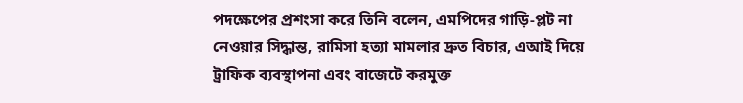পদক্ষেপের প্রশংসা করে তিনি বলেন, এমপিদের গাড়ি-প্লট না নেওয়ার সিদ্ধান্ত, রামিসা হত্যা মামলার দ্রুত বিচার, এআই দিয়ে ট্রাফিক ব্যবস্থাপনা এবং বাজেটে করমুক্ত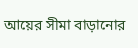আয়ের সীমা বাড়ানোর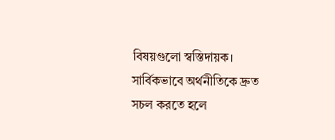বিষয়গুলো স্বস্তিদায়ক। সার্বিকভাবে অর্থনীতিকে দ্রুত সচল করতে হলে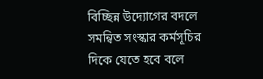বিচ্ছিন্ন উদ্যোগের বদলে সমন্বিত সংস্কার কর্মসূচির দিকে যেতে হবে বলে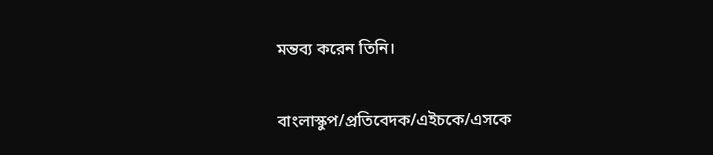মন্তব্য করেন তিনি।

বাংলাস্কুপ/প্রতিবেদক/এইচকে/এসকে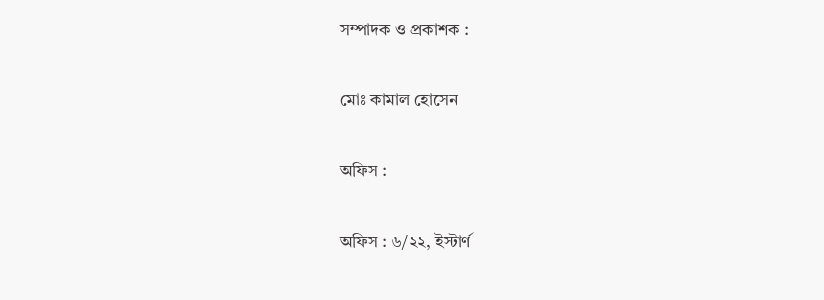সম্পাদক ও প্রকাশক :

মোঃ কামাল হোসেন

অফিস :

অফিস : ৬/২২, ইস্টার্ণ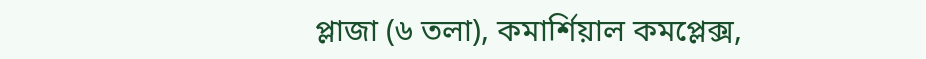প্লাজা (৬ তলা), কমার্শিয়াল কমপ্লেক্স,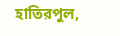হাতিরপুল,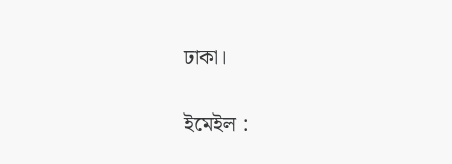ঢাকা।

ইমেইল :